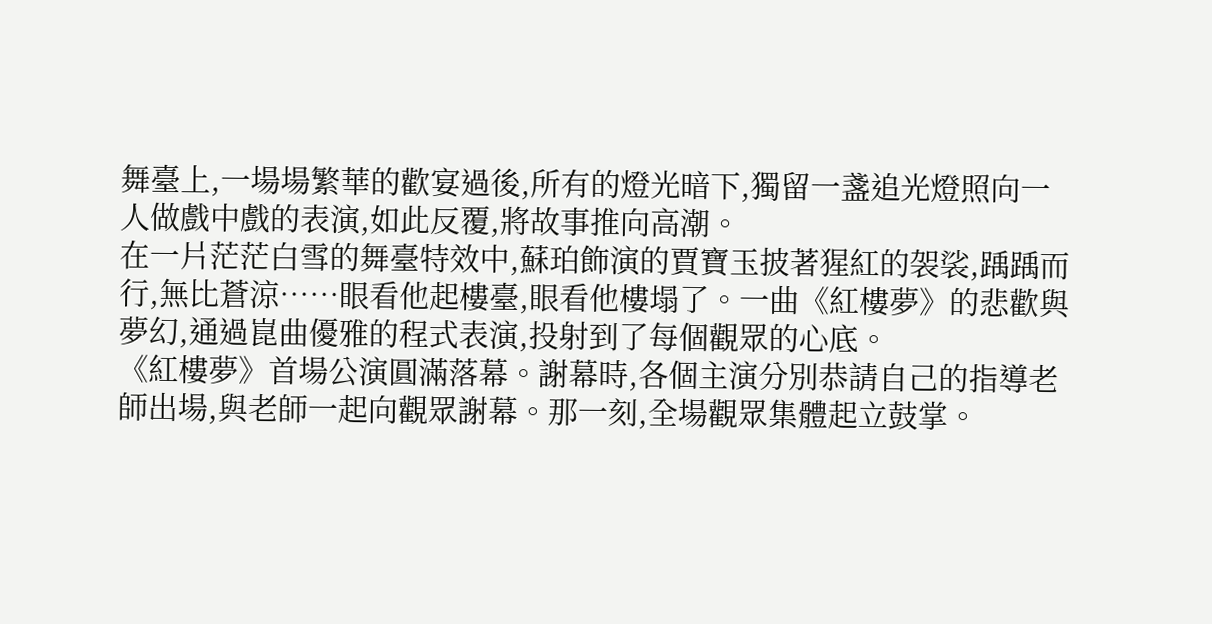舞臺上,一場場繁華的歡宴過後,所有的燈光暗下,獨留一盞追光燈照向一人做戲中戲的表演,如此反覆,將故事推向高潮。
在一片茫茫白雪的舞臺特效中,蘇珀飾演的賈寶玉披著猩紅的袈裟,踽踽而行,無比蒼涼……眼看他起樓臺,眼看他樓塌了。一曲《紅樓夢》的悲歡與夢幻,通過崑曲優雅的程式表演,投射到了每個觀眾的心底。
《紅樓夢》首場公演圓滿落幕。謝幕時,各個主演分別恭請自己的指導老師出場,與老師一起向觀眾謝幕。那一刻,全場觀眾集體起立鼓掌。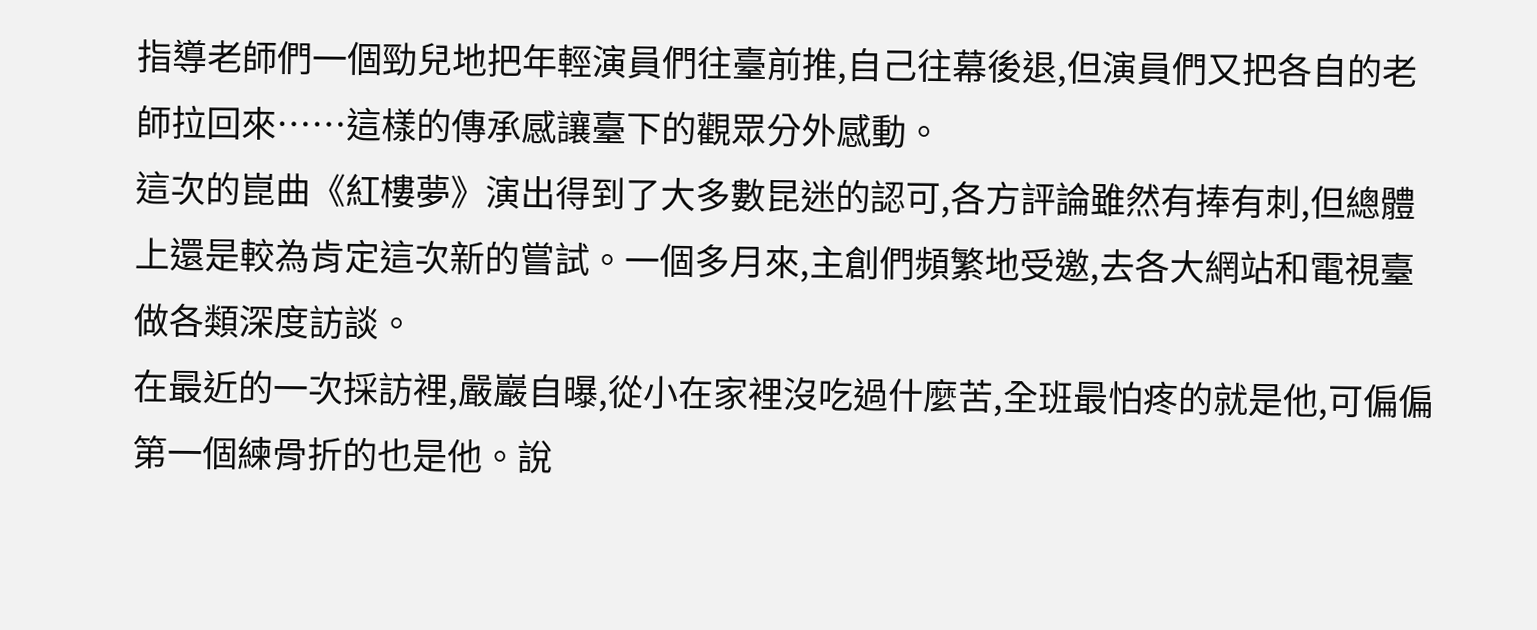指導老師們一個勁兒地把年輕演員們往臺前推,自己往幕後退,但演員們又把各自的老師拉回來……這樣的傳承感讓臺下的觀眾分外感動。
這次的崑曲《紅樓夢》演出得到了大多數昆迷的認可,各方評論雖然有捧有刺,但總體上還是較為肯定這次新的嘗試。一個多月來,主創們頻繁地受邀,去各大網站和電視臺做各類深度訪談。
在最近的一次採訪裡,嚴巖自曝,從小在家裡沒吃過什麼苦,全班最怕疼的就是他,可偏偏第一個練骨折的也是他。說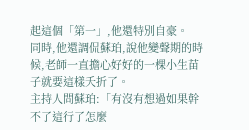起這個「第一」,他還特別自豪。
同時,他還調侃蘇珀,說他變聲期的時候,老師一直擔心好好的一棵小生苗子就要這樣夭折了。
主持人問蘇珀:「有沒有想過如果幹不了這行了怎麼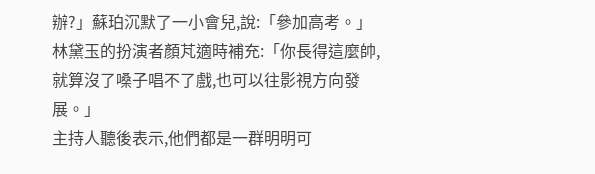辦?」蘇珀沉默了一小會兒,說:「參加高考。」
林黛玉的扮演者顏芃適時補充:「你長得這麼帥,就算沒了嗓子唱不了戲,也可以往影視方向發展。」
主持人聽後表示,他們都是一群明明可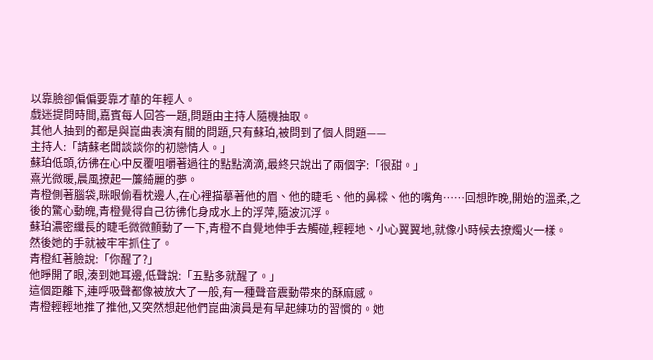以靠臉卻偏偏要靠才華的年輕人。
戲迷提問時間,嘉賓每人回答一題,問題由主持人隨機抽取。
其他人抽到的都是與崑曲表演有關的問題,只有蘇珀,被問到了個人問題——
主持人:「請蘇老闆談談你的初戀情人。」
蘇珀低頭,彷彿在心中反覆咀嚼著過往的點點滴滴,最終只說出了兩個字:「很甜。」
熹光微暖,晨風撩起一簾綺麗的夢。
青橙側著腦袋,眯眼偷看枕邊人,在心裡描摹著他的眉、他的睫毛、他的鼻樑、他的嘴角……回想昨晚,開始的溫柔,之後的驚心動魄,青橙覺得自己彷彿化身成水上的浮萍,隨波沉浮。
蘇珀濃密纖長的睫毛微微顫動了一下,青橙不自覺地伸手去觸碰,輕輕地、小心翼翼地,就像小時候去撩燭火一樣。
然後她的手就被牢牢抓住了。
青橙紅著臉說:「你醒了?」
他睜開了眼,湊到她耳邊,低聲說:「五點多就醒了。」
這個距離下,連呼吸聲都像被放大了一般,有一種聲音震動帶來的酥麻感。
青橙輕輕地推了推他,又突然想起他們崑曲演員是有早起練功的習慣的。她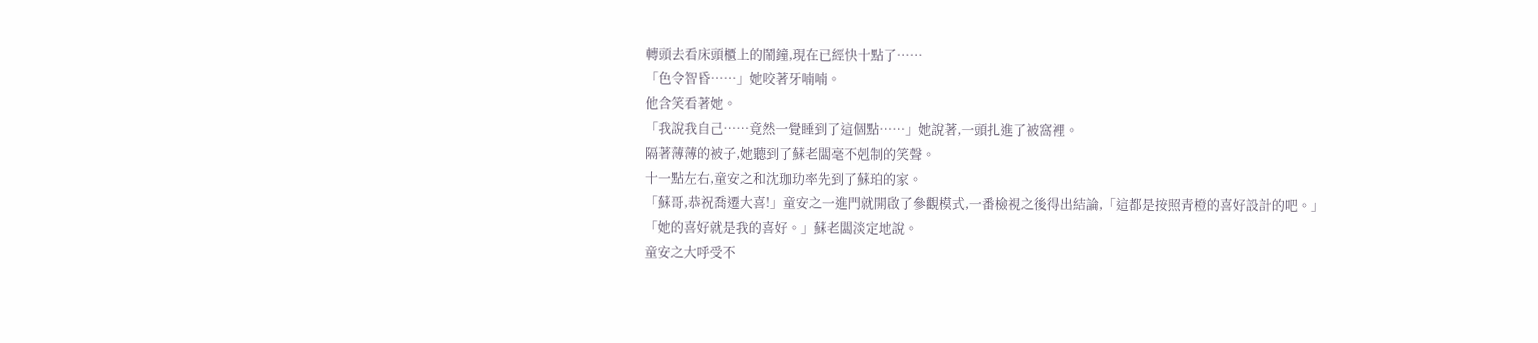轉頭去看床頭櫃上的鬧鐘,現在已經快十點了……
「色令智昏……」她咬著牙喃喃。
他含笑看著她。
「我說我自己……竟然一覺睡到了這個點……」她說著,一頭扎進了被窩裡。
隔著薄薄的被子,她聽到了蘇老闆毫不剋制的笑聲。
十一點左右,童安之和沈珈玏率先到了蘇珀的家。
「蘇哥,恭祝喬遷大喜!」童安之一進門就開啟了參觀模式,一番檢視之後得出結論,「這都是按照青橙的喜好設計的吧。」
「她的喜好就是我的喜好。」蘇老闆淡定地說。
童安之大呼受不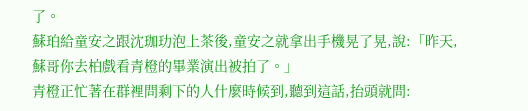了。
蘇珀給童安之跟沈珈玏泡上茶後,童安之就拿出手機晃了晃,說:「昨天,蘇哥你去柏戲看青橙的畢業演出被拍了。」
青橙正忙著在群裡問剩下的人什麼時候到,聽到這話,抬頭就問: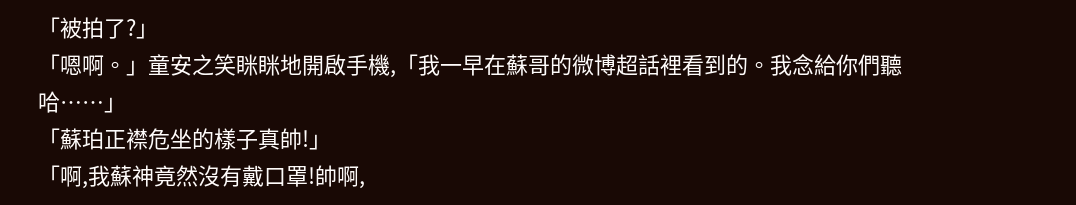「被拍了?」
「嗯啊。」童安之笑眯眯地開啟手機,「我一早在蘇哥的微博超話裡看到的。我念給你們聽哈……」
「蘇珀正襟危坐的樣子真帥!」
「啊,我蘇神竟然沒有戴口罩!帥啊,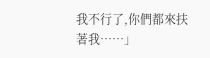我不行了,你們都來扶著我……」